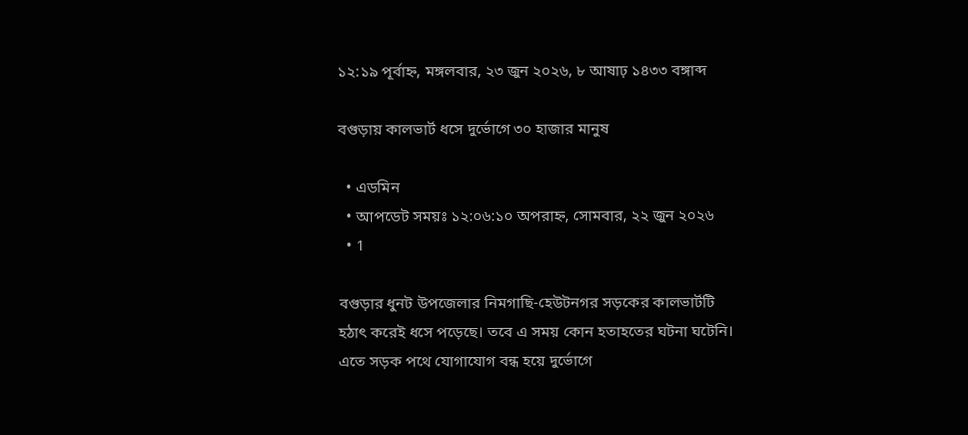১২:১৯ পূর্বাহ্ন, মঙ্গলবার, ২৩ জুন ২০২৬, ৮ আষাঢ় ১৪৩৩ বঙ্গাব্দ

বগুড়ায় কালভার্ট ধসে দুর্ভোগে ৩০ হাজার মানুষ

  • এডমিন
  • আপডেট সময়ঃ ১২:০৬:১০ অপরাহ্ন, সোমবার, ২২ জুন ২০২৬
  • 1

বগুড়ার ধুনট উপজেলার নিমগাছি-হেউটনগর সড়কের কালভার্টটি হঠাৎ করেই ধসে পড়েছে। তবে এ সময় কোন হতাহতের ঘটনা ঘটেনি। এতে সড়ক পথে যোগাযোগ বন্ধ হয়ে দুর্ভোগে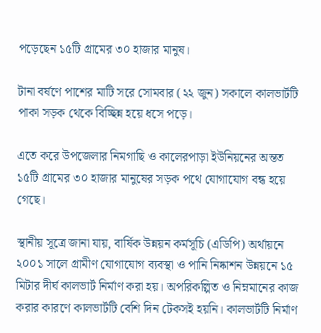পড়েছেন ১৫টি গ্রামের ৩০ হাজার মানুষ।

টানা বর্ষণে পাশের মাটি সরে সোমবার (২২ জুন) সকালে কালভার্টটি পাকা সড়ক থেকে বিচ্ছিন্ন হয়ে ধসে পড়ে।

এতে করে উপজেলার নিমগাছি ও কালেরপাড়া ইউনিয়নের অন্তত ১৫টি গ্রামের ৩০ হাজার মানুষের সড়ক পথে যোগাযোগ বন্ধ হয়ে গেছে।

স্থানীয় সূত্রে জানা যায়, বার্ষিক উন্নয়ন কর্মসূচি (এডিপি) অর্থায়নে ২০০১ সালে গ্রামীণ যোগাযোগ ব্যবস্থা ও পানি নিষ্কাশন উন্নয়নে ১৫ মিটার দীর্ঘ কালভার্ট নির্মাণ করা হয়। অপরিকল্পিত ও নিম্নমানের কাজ করার কারণে কালভার্টটি বেশি দিন টেকসই হয়নি। কালভার্টটি নির্মাণ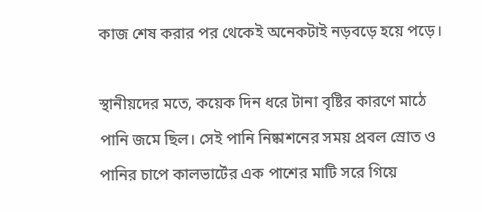কাজ শেষ করার পর থেকেই অনেকটাই নড়বড়ে হয়ে পড়ে।

স্থানীয়দের মতে, কয়েক দিন ধরে টানা বৃষ্টির কারণে মাঠে পানি জমে ছিল। সেই পানি নিষ্কাশনের সময় প্রবল স্রোত ও পানির চাপে কালভার্টের এক পাশের মাটি সরে গিয়ে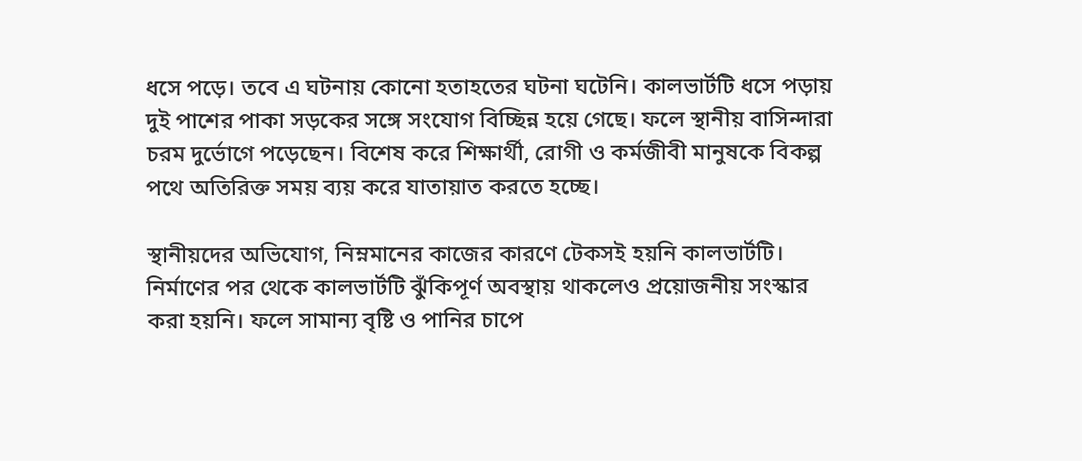ধসে পড়ে। তবে এ ঘটনায় কোনো হতাহতের ঘটনা ঘটেনি। কালভার্টটি ধসে পড়ায় দুই পাশের পাকা সড়কের সঙ্গে সংযোগ বিচ্ছিন্ন হয়ে গেছে। ফলে স্থানীয় বাসিন্দারা চরম দুর্ভোগে পড়েছেন। বিশেষ করে শিক্ষার্থী, রোগী ও কর্মজীবী মানুষকে বিকল্প পথে অতিরিক্ত সময় ব্যয় করে যাতায়াত করতে হচ্ছে।

স্থানীয়দের অভিযোগ, নিম্নমানের কাজের কারণে টেকসই হয়নি কালভার্টটি। নির্মাণের পর থেকে কালভার্টটি ঝুঁকিপূর্ণ অবস্থায় থাকলেও প্রয়োজনীয় সংস্কার করা হয়নি। ফলে সামান্য বৃষ্টি ও পানির চাপে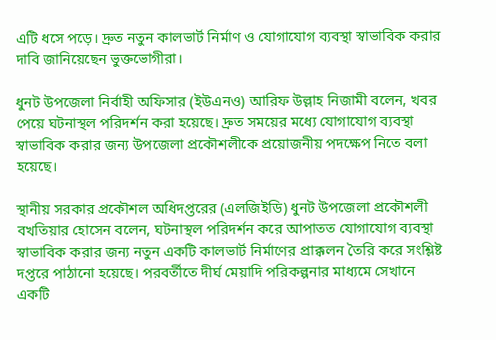এটি ধসে পড়ে। দ্রুত নতুন কালভার্ট নির্মাণ ও যোগাযোগ ব্যবস্থা স্বাভাবিক করার দাবি জানিয়েছেন ভুক্তভোগীরা।

ধুনট উপজেলা নির্বাহী অফিসার (ইউএনও) আরিফ উল্লাহ নিজামী বলেন, খবর পেয়ে ঘটনাস্থল পরিদর্শন করা হয়েছে। দ্রুত সময়ের মধ্যে যোগাযোগ ব্যবস্থা স্বাভাবিক করার জন্য উপজেলা প্রকৌশলীকে প্রয়োজনীয় পদক্ষেপ নিতে বলা হয়েছে।

স্থানীয় সরকার প্রকৌশল অধিদপ্তরের (এলজিইডি) ধুনট উপজেলা প্রকৌশলী বখতিয়ার হোসেন বলেন, ঘটনাস্থল পরিদর্শন করে আপাতত যোগাযোগ ব্যবস্থা স্বাভাবিক করার জন্য নতুন একটি কালভার্ট নির্মাণের প্রাক্কলন তৈরি করে সংশ্লিষ্ট দপ্তরে পাঠানো হয়েছে। পরবর্তীতে দীর্ঘ মেয়াদি পরিকল্পনার মাধ্যমে সেখানে একটি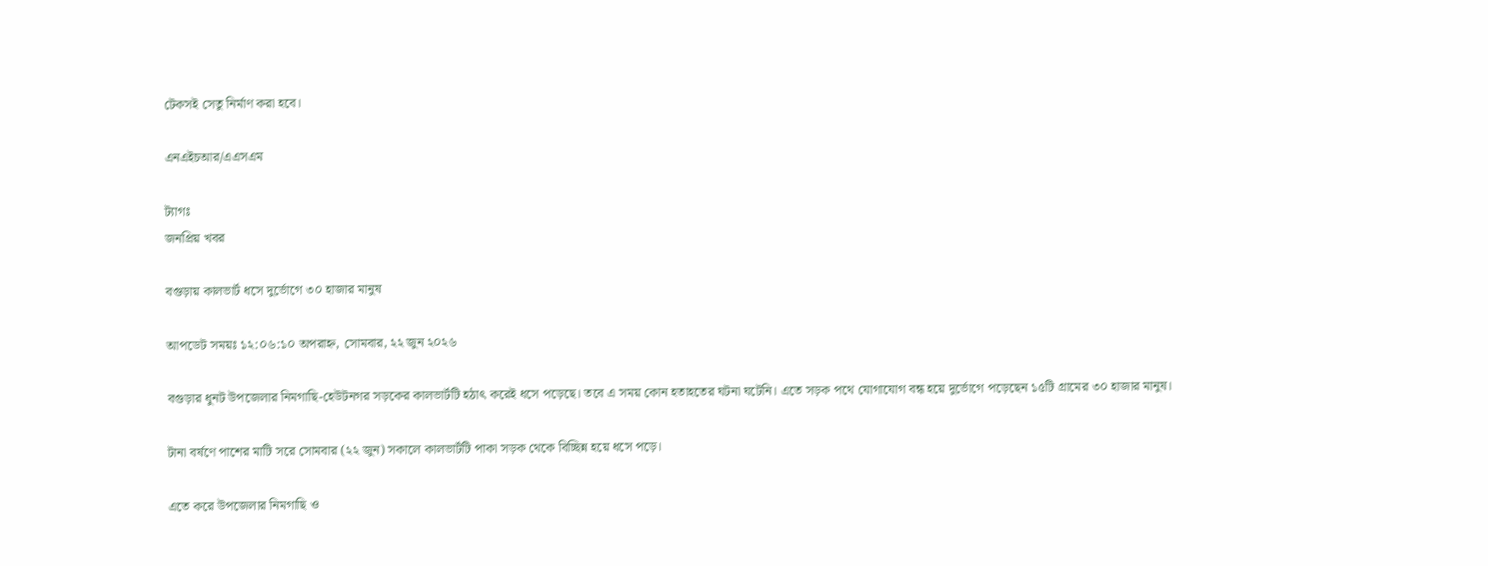টেকসই সেতু নির্মাণ করা হবে।

এনএইচআর/এএসএম

ট্যাগঃ
জনপ্রিয় খবর

বগুড়ায় কালভার্ট ধসে দুর্ভোগে ৩০ হাজার মানুষ

আপডেট সময়ঃ ১২:০৬:১০ অপরাহ্ন, সোমবার, ২২ জুন ২০২৬

বগুড়ার ধুনট উপজেলার নিমগাছি-হেউটনগর সড়কের কালভার্টটি হঠাৎ করেই ধসে পড়েছে। তবে এ সময় কোন হতাহতের ঘটনা ঘটেনি। এতে সড়ক পথে যোগাযোগ বন্ধ হয়ে দুর্ভোগে পড়েছেন ১৫টি গ্রামের ৩০ হাজার মানুষ।

টানা বর্ষণে পাশের মাটি সরে সোমবার (২২ জুন) সকালে কালভার্টটি পাকা সড়ক থেকে বিচ্ছিন্ন হয়ে ধসে পড়ে।

এতে করে উপজেলার নিমগাছি ও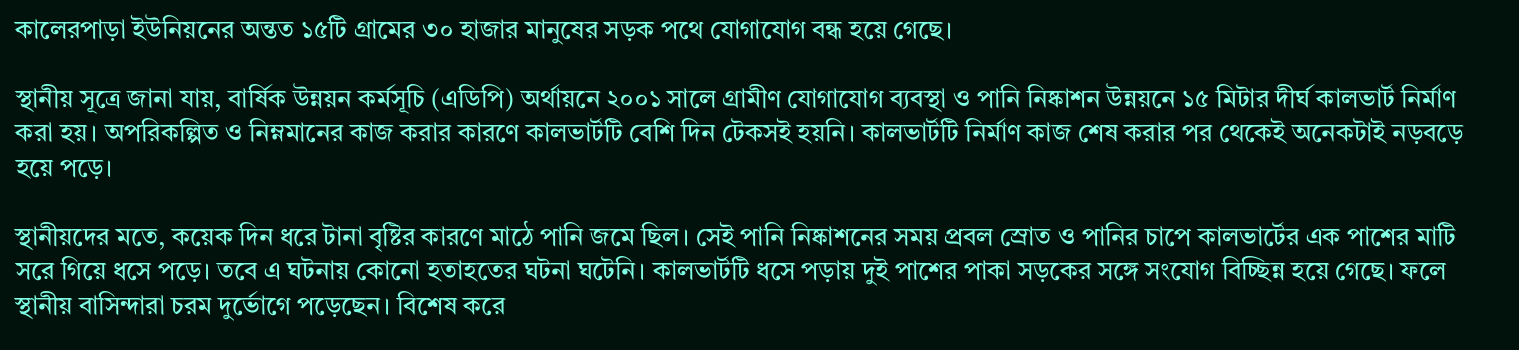কালেরপাড়া ইউনিয়নের অন্তত ১৫টি গ্রামের ৩০ হাজার মানুষের সড়ক পথে যোগাযোগ বন্ধ হয়ে গেছে।

স্থানীয় সূত্রে জানা যায়, বার্ষিক উন্নয়ন কর্মসূচি (এডিপি) অর্থায়নে ২০০১ সালে গ্রামীণ যোগাযোগ ব্যবস্থা ও পানি নিষ্কাশন উন্নয়নে ১৫ মিটার দীর্ঘ কালভার্ট নির্মাণ করা হয়। অপরিকল্পিত ও নিম্নমানের কাজ করার কারণে কালভার্টটি বেশি দিন টেকসই হয়নি। কালভার্টটি নির্মাণ কাজ শেষ করার পর থেকেই অনেকটাই নড়বড়ে হয়ে পড়ে।

স্থানীয়দের মতে, কয়েক দিন ধরে টানা বৃষ্টির কারণে মাঠে পানি জমে ছিল। সেই পানি নিষ্কাশনের সময় প্রবল স্রোত ও পানির চাপে কালভার্টের এক পাশের মাটি সরে গিয়ে ধসে পড়ে। তবে এ ঘটনায় কোনো হতাহতের ঘটনা ঘটেনি। কালভার্টটি ধসে পড়ায় দুই পাশের পাকা সড়কের সঙ্গে সংযোগ বিচ্ছিন্ন হয়ে গেছে। ফলে স্থানীয় বাসিন্দারা চরম দুর্ভোগে পড়েছেন। বিশেষ করে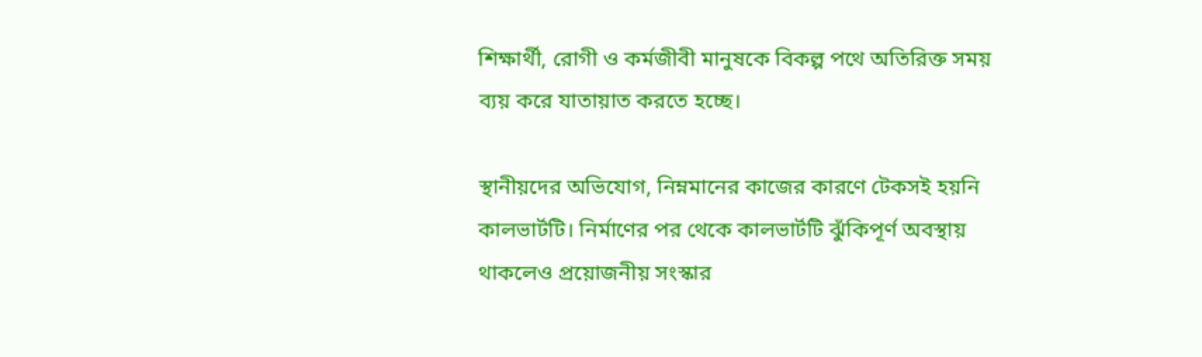শিক্ষার্থী, রোগী ও কর্মজীবী মানুষকে বিকল্প পথে অতিরিক্ত সময় ব্যয় করে যাতায়াত করতে হচ্ছে।

স্থানীয়দের অভিযোগ, নিম্নমানের কাজের কারণে টেকসই হয়নি কালভার্টটি। নির্মাণের পর থেকে কালভার্টটি ঝুঁকিপূর্ণ অবস্থায় থাকলেও প্রয়োজনীয় সংস্কার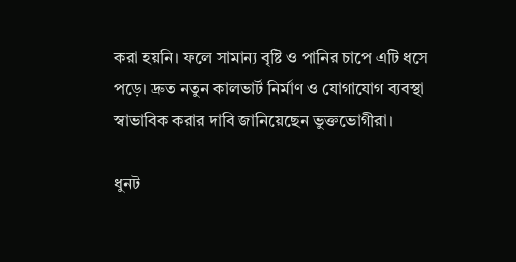করা হয়নি। ফলে সামান্য বৃষ্টি ও পানির চাপে এটি ধসে পড়ে। দ্রুত নতুন কালভার্ট নির্মাণ ও যোগাযোগ ব্যবস্থা স্বাভাবিক করার দাবি জানিয়েছেন ভুক্তভোগীরা।

ধুনট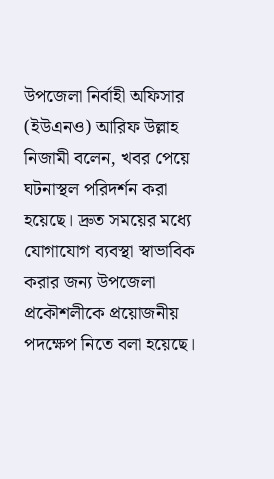উপজেলা নির্বাহী অফিসার (ইউএনও) আরিফ উল্লাহ নিজামী বলেন, খবর পেয়ে ঘটনাস্থল পরিদর্শন করা হয়েছে। দ্রুত সময়ের মধ্যে যোগাযোগ ব্যবস্থা স্বাভাবিক করার জন্য উপজেলা প্রকৌশলীকে প্রয়োজনীয় পদক্ষেপ নিতে বলা হয়েছে।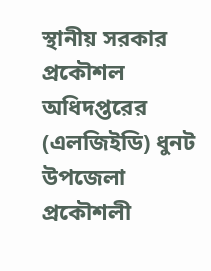স্থানীয় সরকার প্রকৌশল অধিদপ্তরের (এলজিইডি) ধুনট উপজেলা প্রকৌশলী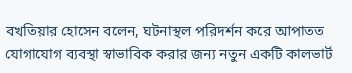বখতিয়ার হোসেন বলেন, ঘটনাস্থল পরিদর্শন করে আপাতত যোগাযোগ ব্যবস্থা স্বাভাবিক করার জন্য নতুন একটি কালভার্ট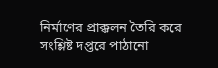নির্মাণের প্রাক্কলন তৈরি করে সংশ্লিষ্ট দপ্তরে পাঠানো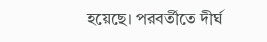হয়েছে। পরবর্তীতে দীর্ঘ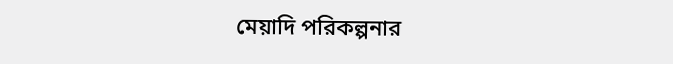মেয়াদি পরিকল্পনার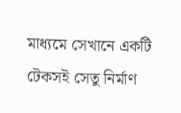মাধ্যমে সেখানে একটি টেকসই সেতু নির্মাণ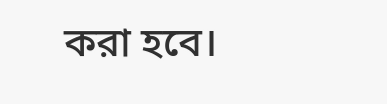করা হবে।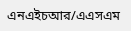এনএইচআর/এএসএম